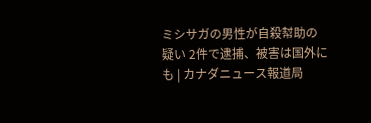ミシサガの男性が自殺幇助の疑い 2件で逮捕、被害は国外にも | カナダニュース報道局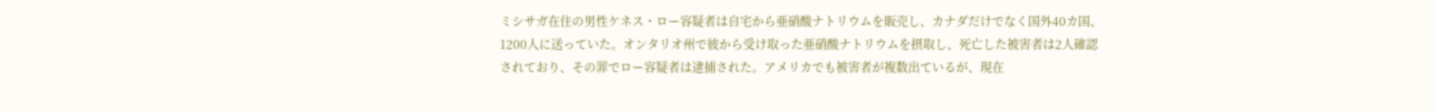ミシサガ在住の男性ケネス・ロー容疑者は自宅から亜硝酸ナトリウムを販売し、カナダだけでなく国外40カ国、1200人に送っていた。オンタリオ州で彼から受け取った亜硝酸ナトリウムを摂取し、死亡した被害者は2人確認されており、その罪でロー容疑者は逮捕された。アメリカでも被害者が複数出ているが、現在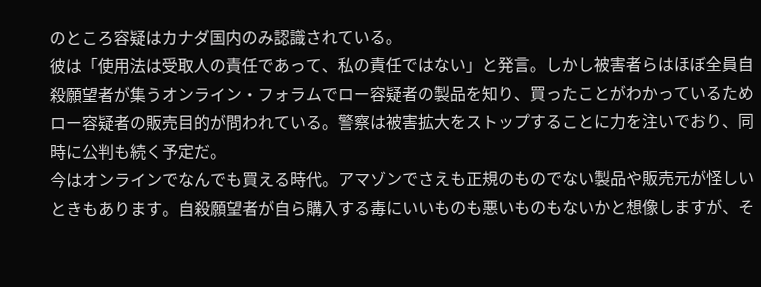のところ容疑はカナダ国内のみ認識されている。
彼は「使用法は受取人の責任であって、私の責任ではない」と発言。しかし被害者らはほぼ全員自殺願望者が集うオンライン・フォラムでロー容疑者の製品を知り、買ったことがわかっているためロー容疑者の販売目的が問われている。警察は被害拡大をストップすることに力を注いでおり、同時に公判も続く予定だ。
今はオンラインでなんでも買える時代。アマゾンでさえも正規のものでない製品や販売元が怪しいときもあります。自殺願望者が自ら購入する毒にいいものも悪いものもないかと想像しますが、そ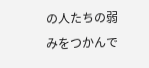の人たちの弱みをつかんで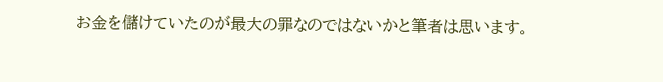お金を儲けていたのが最大の罪なのではないかと筆者は思います。